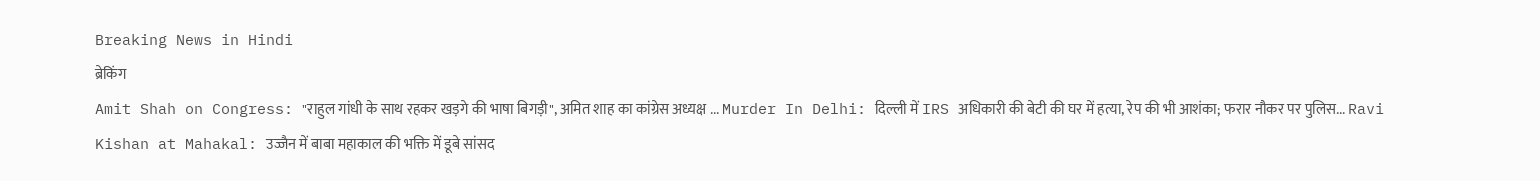Breaking News in Hindi
ब्रेकिंग
Amit Shah on Congress: "राहुल गांधी के साथ रहकर खड़गे की भाषा बिगड़ी", अमित शाह का कांग्रेस अध्यक्ष ... Murder In Delhi: दिल्ली में IRS अधिकारी की बेटी की घर में हत्या, रेप की भी आशंका; फरार नौकर पर पुलिस... Ravi Kishan at Mahakal: उज्जैन में बाबा महाकाल की भक्ति में डूबे सांसद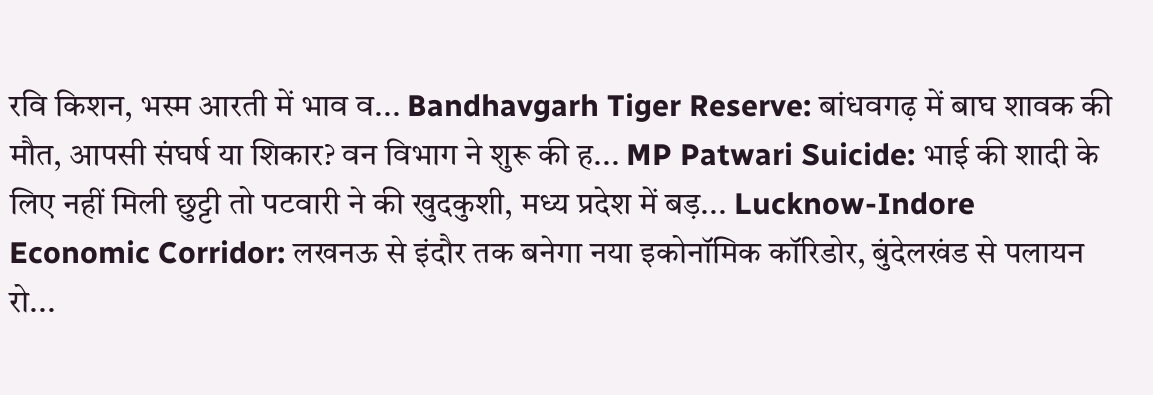रवि किशन, भस्म आरती में भाव व... Bandhavgarh Tiger Reserve: बांधवगढ़ में बाघ शावक की मौत, आपसी संघर्ष या शिकार? वन विभाग ने शुरू की ह... MP Patwari Suicide: भाई की शादी के लिए नहीं मिली छुट्टी तो पटवारी ने की खुदकुशी, मध्य प्रदेश में बड़... Lucknow-Indore Economic Corridor: लखनऊ से इंदौर तक बनेगा नया इकोनॉमिक कॉरिडोर, बुंदेलखंड से पलायन रो...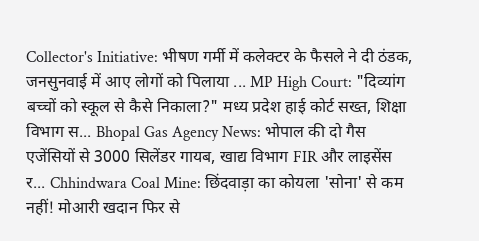Collector's Initiative: भीषण गर्मी में कलेक्टर के फैसले ने दी ठंडक, जनसुनवाई में आए लोगों को पिलाया ... MP High Court: "दिव्यांग बच्चों को स्कूल से कैसे निकाला?" मध्य प्रदेश हाई कोर्ट सख्त, शिक्षा विभाग स... Bhopal Gas Agency News: भोपाल की दो गैस एजेंसियों से 3000 सिलेंडर गायब, खाद्य विभाग FIR और लाइसेंस र... Chhindwara Coal Mine: छिंदवाड़ा का कोयला 'सोना' से कम नहीं! मोआरी खदान फिर से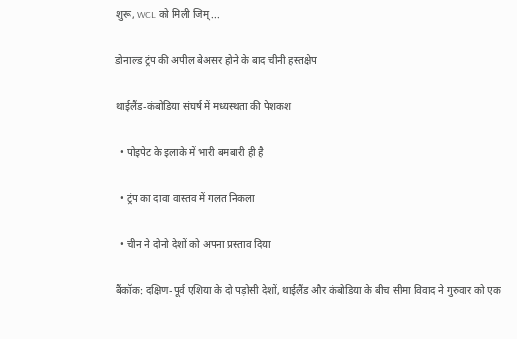शुरू, WCL को मिली जिम्...

डोनाल्ड ट्रंप की अपील बेअसर होने के बाद चीनी हस्तक्षेप

थाईलैंड-कंबोडिया संघर्ष में मध्यस्थता की पेशकश

  • पोइपेट के इलाके में भारी बमबारी ही है

  • ट्रंप का दावा वास्तव में गलत निकला

  • चीन ने दोनो देशों को अपना प्रस्ताव दिया

बैंकॉक: दक्षिण-पूर्व एशिया के दो पड़ोसी देशों, थाईलैंड और कंबोडिया के बीच सीमा विवाद ने गुरुवार को एक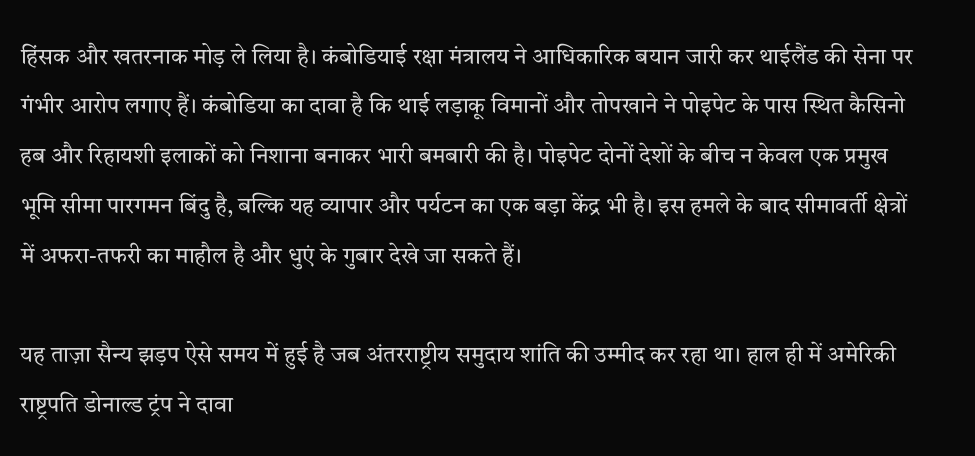हिंसक और खतरनाक मोड़ ले लिया है। कंबोडियाई रक्षा मंत्रालय ने आधिकारिक बयान जारी कर थाईलैंड की सेना पर गंभीर आरोप लगाए हैं। कंबोडिया का दावा है कि थाई लड़ाकू विमानों और तोपखाने ने पोइपेट के पास स्थित कैसिनो हब और रिहायशी इलाकों को निशाना बनाकर भारी बमबारी की है। पोइपेट दोनों देशों के बीच न केवल एक प्रमुख भूमि सीमा पारगमन बिंदु है, बल्कि यह व्यापार और पर्यटन का एक बड़ा केंद्र भी है। इस हमले के बाद सीमावर्ती क्षेत्रों में अफरा-तफरी का माहौल है और धुएं के गुबार देखे जा सकते हैं।

यह ताज़ा सैन्य झड़प ऐसे समय में हुई है जब अंतरराष्ट्रीय समुदाय शांति की उम्मीद कर रहा था। हाल ही में अमेरिकी राष्ट्रपति डोनाल्ड ट्रंप ने दावा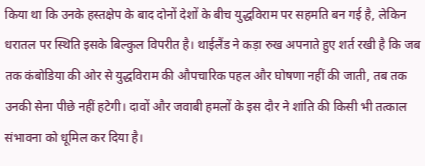किया था कि उनके हस्तक्षेप के बाद दोनों देशों के बीच युद्धविराम पर सहमति बन गई है, लेकिन धरातल पर स्थिति इसके बिल्कुल विपरीत है। थाईलैंड ने कड़ा रुख अपनाते हुए शर्त रखी है कि जब तक कंबोडिया की ओर से युद्धविराम की औपचारिक पहल और घोषणा नहीं की जाती, तब तक उनकी सेना पीछे नहीं हटेगी। दावों और जवाबी हमलों के इस दौर ने शांति की किसी भी तत्काल संभावना को धूमिल कर दिया है।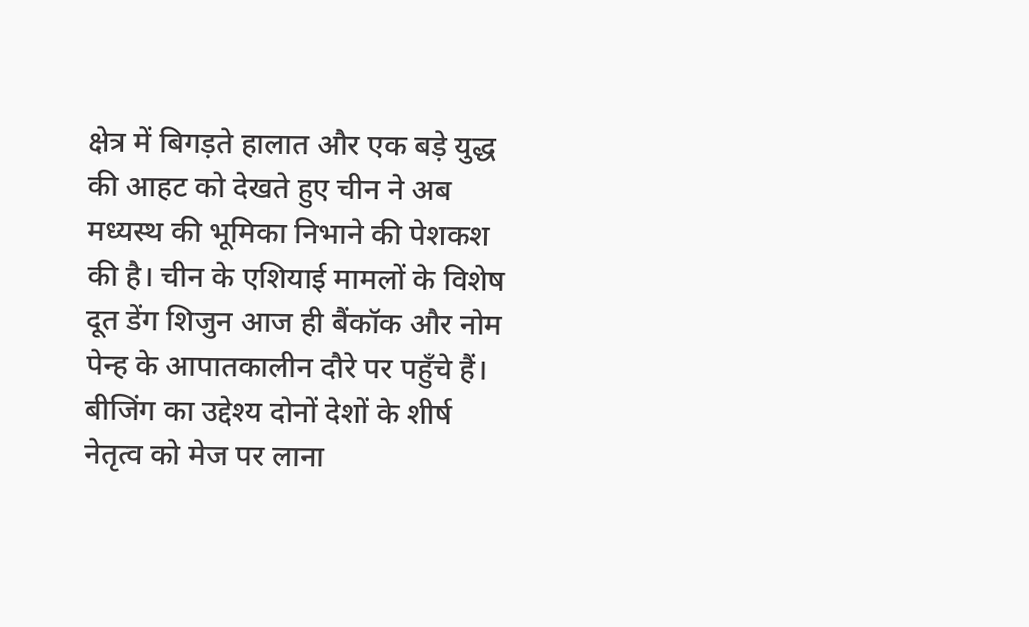क्षेत्र में बिगड़ते हालात और एक बड़े युद्ध की आहट को देखते हुए चीन ने अब मध्यस्थ की भूमिका निभाने की पेशकश की है। चीन के एशियाई मामलों के विशेष दूत डेंग शिजुन आज ही बैंकॉक और नोम पेन्ह के आपातकालीन दौरे पर पहुँचे हैं। बीजिंग का उद्देश्य दोनों देशों के शीर्ष नेतृत्व को मेज पर लाना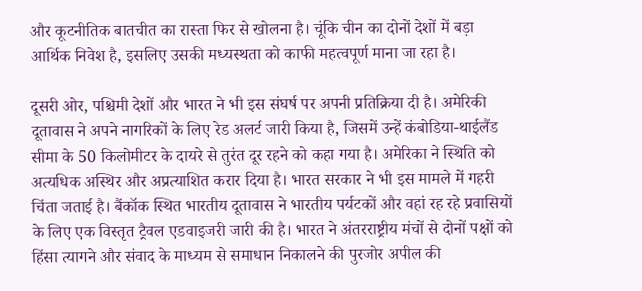और कूटनीतिक बातचीत का रास्ता फिर से खोलना है। चूंकि चीन का दोनों देशों में बड़ा आर्थिक निवेश है, इसलिए उसकी मध्यस्थता को काफी महत्वपूर्ण माना जा रहा है।

दूसरी ओर, पश्चिमी देशों और भारत ने भी इस संघर्ष पर अपनी प्रतिक्रिया दी है। अमेरिकी दूतावास ने अपने नागरिकों के लिए रेड अलर्ट जारी किया है, जिसमें उन्हें कंबोडिया-थाईलैंड सीमा के 50 किलोमीटर के दायरे से तुरंत दूर रहने को कहा गया है। अमेरिका ने स्थिति को अत्यधिक अस्थिर और अप्रत्याशित करार दिया है। भारत सरकार ने भी इस मामले में गहरी चिंता जताई है। बैंकॉक स्थित भारतीय दूतावास ने भारतीय पर्यटकों और वहां रह रहे प्रवासियों के लिए एक विस्तृत ट्रैवल एडवाइजरी जारी की है। भारत ने अंतरराष्ट्रीय मंचों से दोनों पक्षों को हिंसा त्यागने और संवाद के माध्यम से समाधान निकालने की पुरजोर अपील की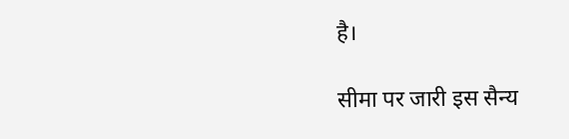है।

सीमा पर जारी इस सैन्य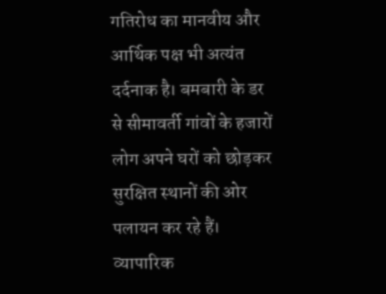गतिरोध का मानवीय और आर्थिक पक्ष भी अत्यंत दर्दनाक है। बमबारी के डर से सीमावर्ती गांवों के हजारों लोग अपने घरों को छोड़कर सुरक्षित स्थानों की ओर पलायन कर रहे हैं। व्यापारिक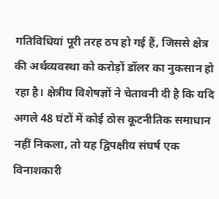गतिविधियां पूरी तरह ठप हो गई हैं, जिससे क्षेत्र की अर्थव्यवस्था को करोड़ों डॉलर का नुकसान हो रहा है। क्षेत्रीय विशेषज्ञों ने चेतावनी दी है कि यदि अगले 48 घंटों में कोई ठोस कूटनीतिक समाधान नहीं निकला, तो यह द्विपक्षीय संघर्ष एक विनाशकारी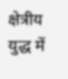क्षेत्रीय युद्ध में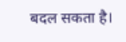बदल सकता है।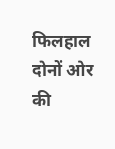फिलहाल दोनों ओर की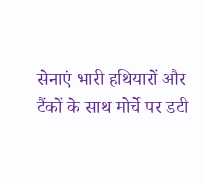सेनाएं भारी हथियारों और टैंकों के साथ मोर्चे पर डटी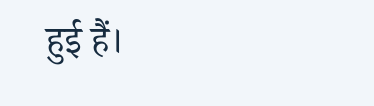हुई हैं।